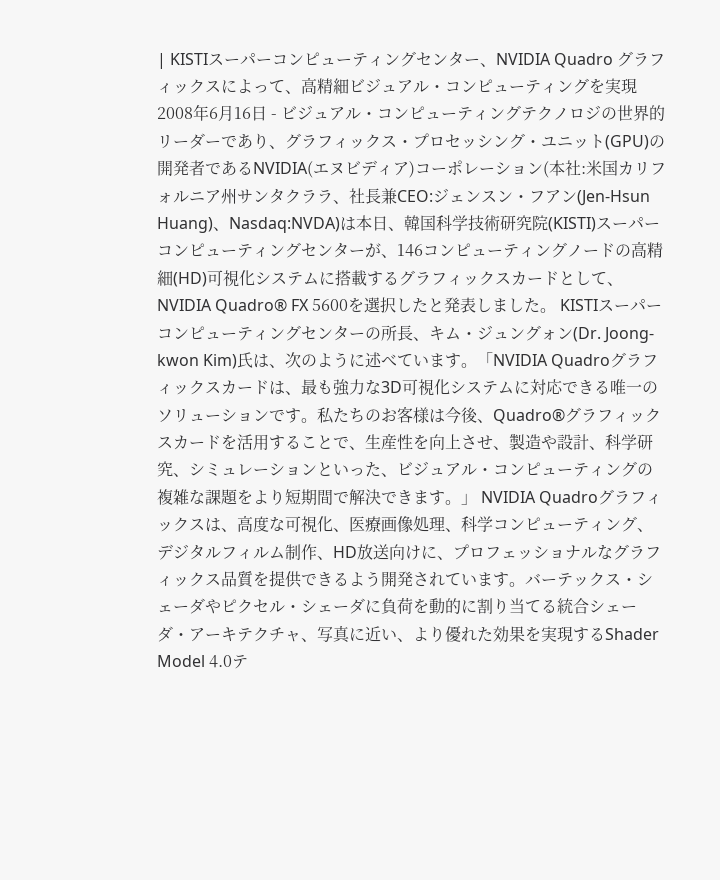| KISTIスーパーコンピューティングセンター、NVIDIA Quadro グラフィックスによって、高精細ビジュアル・コンピューティングを実現
2008年6月16日 - ビジュアル・コンピューティングテクノロジの世界的リーダーであり、グラフィックス・プロセッシング・ユニット(GPU)の開発者であるNVIDIA(エヌビディア)コーポレーション(本社:米国カリフォルニア州サンタクララ、社長兼CEO:ジェンスン・フアン(Jen-Hsun Huang)、Nasdaq:NVDA)は本日、韓国科学技術研究院(KISTI)スーパーコンピューティングセンターが、146コンピューティングノードの高精細(HD)可視化システムに搭載するグラフィックスカードとして、NVIDIA Quadro® FX 5600を選択したと発表しました。 KISTIスーパーコンピューティングセンターの所長、キム・ジュングォン(Dr. Joong-kwon Kim)氏は、次のように述べています。「NVIDIA Quadroグラフィックスカードは、最も強力な3D可視化システムに対応できる唯一のソリューションです。私たちのお客様は今後、Quadro®グラフィックスカードを活用することで、生産性を向上させ、製造や設計、科学研究、シミュレーションといった、ビジュアル・コンピューティングの複雑な課題をより短期間で解決できます。」 NVIDIA Quadroグラフィックスは、高度な可視化、医療画像処理、科学コンピューティング、デジタルフィルム制作、HD放送向けに、プロフェッショナルなグラフィックス品質を提供できるよう開発されています。バーテックス・シェーダやピクセル・シェーダに負荷を動的に割り当てる統合シェーダ・アーキテクチャ、写真に近い、より優れた効果を実現するShader Model 4.0テ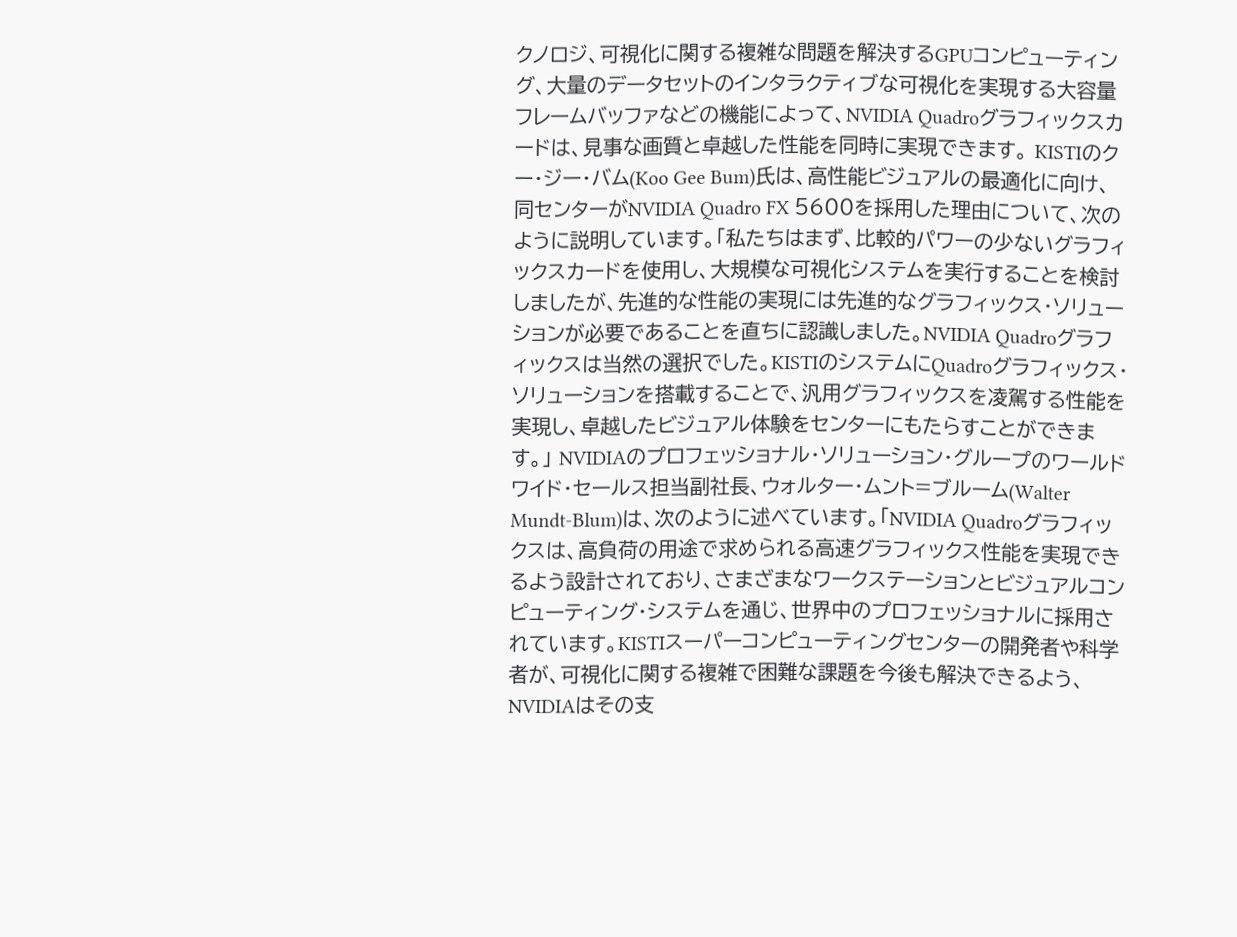クノロジ、可視化に関する複雑な問題を解決するGPUコンピューティング、大量のデータセットのインタラクティブな可視化を実現する大容量フレームバッファなどの機能によって、NVIDIA Quadroグラフィックスカードは、見事な画質と卓越した性能を同時に実現できます。 KISTIのクー・ジー・バム(Koo Gee Bum)氏は、高性能ビジュアルの最適化に向け、同センターがNVIDIA Quadro FX 5600を採用した理由について、次のように説明しています。「私たちはまず、比較的パワーの少ないグラフィックスカードを使用し、大規模な可視化システムを実行することを検討しましたが、先進的な性能の実現には先進的なグラフィックス・ソリューションが必要であることを直ちに認識しました。NVIDIA Quadroグラフィックスは当然の選択でした。KISTIのシステムにQuadroグラフィックス・ソリューションを搭載することで、汎用グラフィックスを凌駕する性能を実現し、卓越したビジュアル体験をセンターにもたらすことができます。」 NVIDIAのプロフェッショナル・ソリューション・グループのワールドワイド・セールス担当副社長、ウォルター・ムント=ブルーム(Walter Mundt-Blum)は、次のように述べています。「NVIDIA Quadroグラフィックスは、高負荷の用途で求められる高速グラフィックス性能を実現できるよう設計されており、さまざまなワークステーションとビジュアルコンピューティング・システムを通じ、世界中のプロフェッショナルに採用されています。KISTIスーパーコンピューティングセンターの開発者や科学者が、可視化に関する複雑で困難な課題を今後も解決できるよう、NVIDIAはその支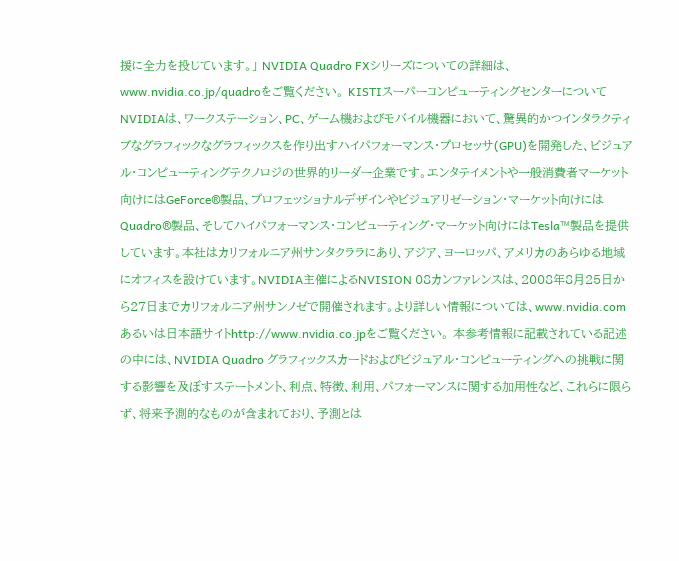援に全力を投じています。」 NVIDIA Quadro FXシリーズについての詳細は、www.nvidia.co.jp/quadroをご覧ください。 KISTIスーパーコンピューティングセンターについて
NVIDIAは、ワークステーション、PC、ゲーム機およびモバイル機器において、驚異的かつインタラクティブなグラフィックなグラフィックスを作り出すハイパフォーマンス・プロセッサ(GPU)を開発した、ビジュアル・コンピューティングテクノロジの世界的リーダー企業です。エンタテイメントや一般消費者マーケット向けにはGeForce®製品、プロフェッショナルデザインやビジュアリゼーション・マーケット向けにはQuadro®製品、そしてハイパフォーマンス・コンピューティング・マーケット向けにはTesla™製品を提供しています。本社はカリフォルニア州サンタクララにあり、アジア、ヨーロッパ、アメリカのあらゆる地域にオフィスを設けています。NVIDIA主催によるNVISION 08カンファレンスは、2008年8月25日から27日までカリフォルニア州サンノゼで開催されます。より詳しい情報については、www.nvidia.comあるいは日本語サイトhttp://www.nvidia.co.jpをご覧ください。 本参考情報に記載されている記述の中には、NVIDIA Quadro グラフィックスカードおよびビジュアル・コンピューティングへの挑戦に関する影響を及ぼすステートメント、利点、特徴、利用、パフォーマンスに関する加用性など、これらに限らず、将来予測的なものが含まれており、予測とは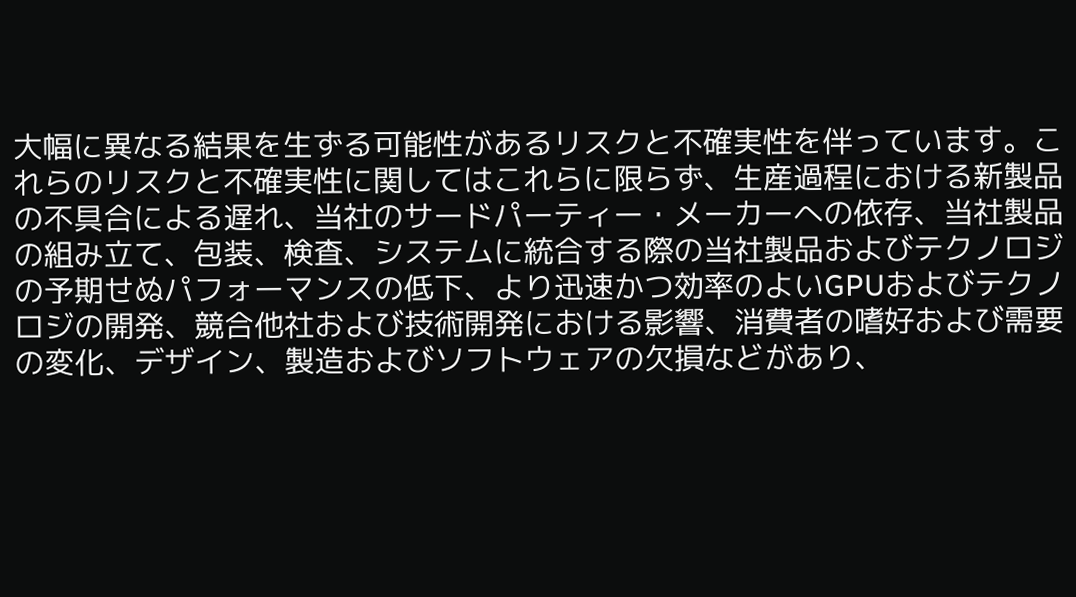大幅に異なる結果を生ずる可能性があるリスクと不確実性を伴っています。これらのリスクと不確実性に関してはこれらに限らず、生産過程における新製品の不具合による遅れ、当社のサードパーティー・メーカーへの依存、当社製品の組み立て、包装、検査、システムに統合する際の当社製品およびテクノロジの予期せぬパフォーマンスの低下、より迅速かつ効率のよいGPUおよびテクノロジの開発、競合他社および技術開発における影響、消費者の嗜好および需要の変化、デザイン、製造およびソフトウェアの欠損などがあり、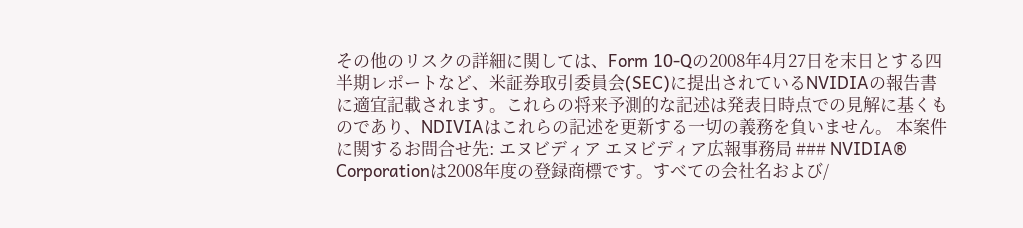その他のリスクの詳細に関しては、Form 10-Qの2008年4月27日を末日とする四半期レポートなど、米証券取引委員会(SEC)に提出されているNVIDIAの報告書に適宜記載されます。これらの将来予測的な記述は発表日時点での見解に基くものであり、NDIVIAはこれらの記述を更新する一切の義務を負いません。 本案件に関するお問合せ先: エヌビディア エヌビディア広報事務局 ### NVIDIA® Corporationは2008年度の登録商標です。すべての会社名および/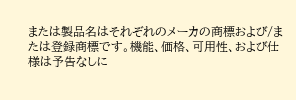または製品名はそれぞれのメーカの商標および/または登録商標です。機能、価格、可用性、および仕様は予告なしに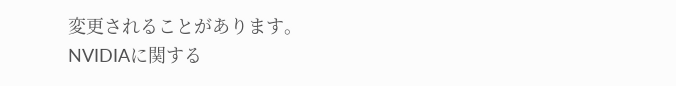変更されることがあります。 NVIDIAに関する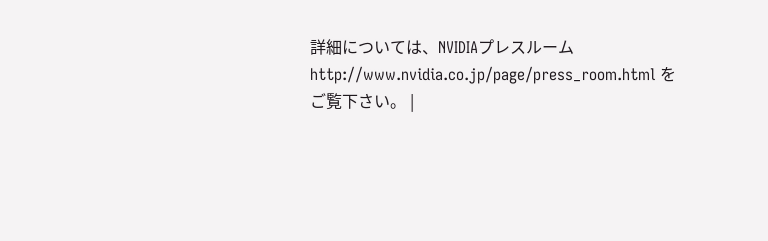詳細については、NVIDIAプレスルームhttp://www.nvidia.co.jp/page/press_room.html をご覧下さい。 |